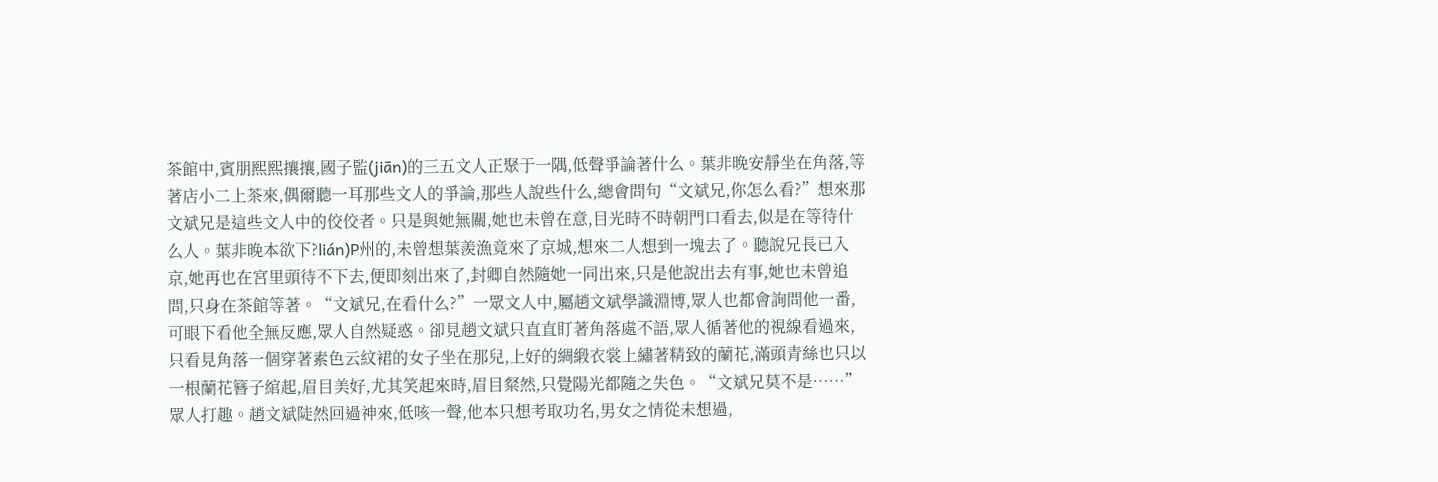茶館中,賓朋熙熙攘攘,國子監(jiān)的三五文人正聚于一隅,低聲爭論著什么。葉非晚安靜坐在角落,等著店小二上茶來,偶爾聽一耳那些文人的爭論,那些人說些什么,總會問句“文斌兄,你怎么看?”想來那文斌兄是這些文人中的佼佼者。只是與她無關,她也未曾在意,目光時不時朝門口看去,似是在等待什么人。葉非晚本欲下?lián)P州的,未曾想葉羨漁竟來了京城,想來二人想到一塊去了。聽說兄長已入京,她再也在宮里頭待不下去,便即刻出來了,封卿自然隨她一同出來,只是他說出去有事,她也未曾追問,只身在茶館等著。“文斌兄,在看什么?”一眾文人中,屬趙文斌學識淵博,眾人也都會詢問他一番,可眼下看他全無反應,眾人自然疑惑。卻見趙文斌只直直盯著角落處不語,眾人循著他的視線看過來,只看見角落一個穿著素色云紋裙的女子坐在那兒,上好的綢緞衣裳上繡著精致的蘭花,滿頭青絲也只以一根蘭花簪子綰起,眉目美好,尤其笑起來時,眉目粲然,只覺陽光都隨之失色。“文斌兄莫不是……”眾人打趣。趙文斌陡然回過神來,低咳一聲,他本只想考取功名,男女之情從未想過,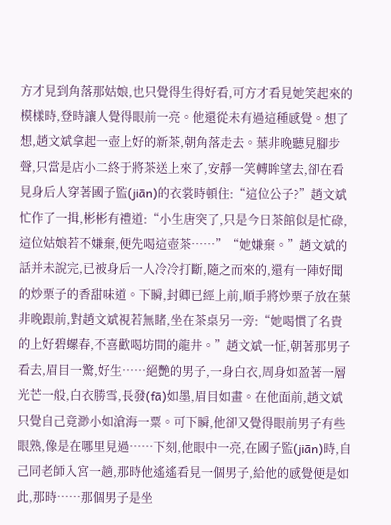方才見到角落那姑娘,也只覺得生得好看,可方才看見她笑起來的模樣時,登時讓人覺得眼前一亮。他還從未有過這種感覺。想了想,趙文斌拿起一壺上好的新茶,朝角落走去。葉非晚聽見腳步聲,只當是店小二終于將茶送上來了,安靜一笑轉眸望去,卻在看見身后人穿著國子監(jiān)的衣裳時頓住:“這位公子?”趙文斌忙作了一揖,彬彬有禮道:“小生唐突了,只是今日茶館似是忙碌,這位姑娘若不嫌棄,便先喝這壺茶……”“她嫌棄。”趙文斌的話并未說完,已被身后一人冷冷打斷,隨之而來的,還有一陣好聞的炒栗子的香甜味道。下瞬,封卿已經上前,順手將炒栗子放在葉非晚跟前,對趙文斌視若無睹,坐在茶桌另一旁:“她喝慣了名貴的上好碧螺春,不喜歡喝坊間的龍井。”趙文斌一怔,朝著那男子看去,眉目一驚,好生……絕艷的男子,一身白衣,周身如盈著一層光芒一般,白衣勝雪,長發(fā)如墨,眉目如畫。在他面前,趙文斌只覺自己竟渺小如滄海一粟。可下瞬,他卻又覺得眼前男子有些眼熟,像是在哪里見過……下刻,他眼中一亮,在國子監(jiān)時,自己同老師入宮一趟,那時他遙遙看見一個男子,給他的感覺便是如此,那時……那個男子是坐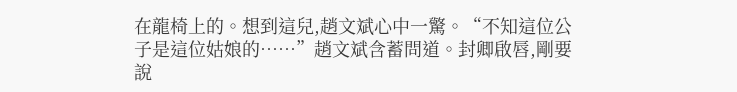在龍椅上的。想到這兒,趙文斌心中一驚。“不知這位公子是這位姑娘的……”趙文斌含蓄問道。封卿啟唇,剛要說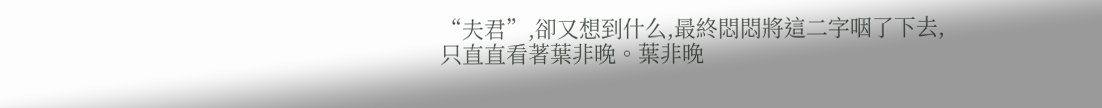“夫君”,卻又想到什么,最終悶悶將這二字咽了下去,只直直看著葉非晚。葉非晚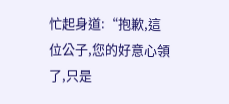忙起身道:“抱歉,這位公子,您的好意心領了,只是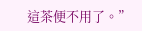這茶便不用了。”